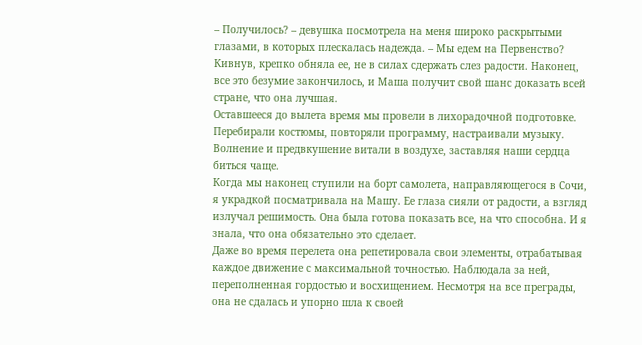– Получилось? – девушка посмотрела на меня широко раскрытыми глазами, в которых плескалась надежда. – Мы едем на Первенство?
Кивнув, крепко обняла ее, не в силах сдержать слез радости. Наконец, все это безумие закончилось, и Маша получит свой шанс доказать всей стране, что она лучшая.
Оставшееся до вылета время мы провели в лихорадочной подготовке. Перебирали костюмы, повторяли программу, настраивали музыку. Волнение и предвкушение витали в воздухе, заставляя наши сердца биться чаще.
Когда мы наконец ступили на борт самолета, направляющегося в Сочи, я украдкой посматривала на Машу. Ее глаза сияли от радости, а взгляд излучал решимость. Она была готова показать все, на что способна. И я знала, что она обязательно это сделает.
Даже во время перелета она репетировала свои элементы, отрабатывая каждое движение с максимальной точностью. Наблюдала за ней, переполненная гордостью и восхищением. Несмотря на все преграды, она не сдалась и упорно шла к своей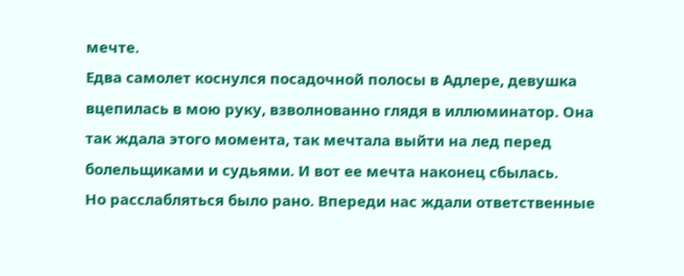мечте.
Едва самолет коснулся посадочной полосы в Адлере, девушка вцепилась в мою руку, взволнованно глядя в иллюминатор. Она так ждала этого момента, так мечтала выйти на лед перед болельщиками и судьями. И вот ее мечта наконец сбылась.
Но расслабляться было рано. Впереди нас ждали ответственные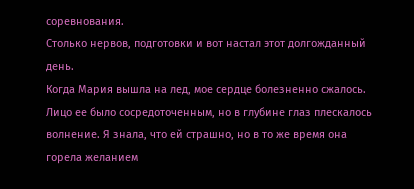соревнования.
Столько нервов, подготовки и вот настал этот долгожданный день.
Когда Мария вышла на лед, мое сердце болезненно сжалось. Лицо ее было сосредоточенным, но в глубине глаз плескалось волнение. Я знала, что ей страшно, но в то же время она горела желанием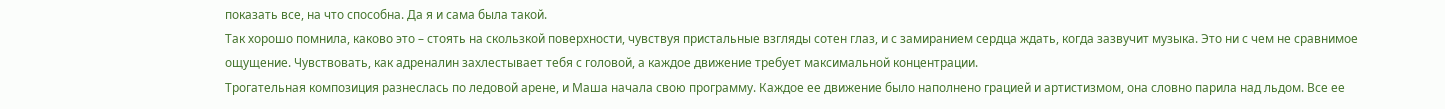показать все, на что способна. Да я и сама была такой.
Так хорошо помнила, каково это – стоять на скользкой поверхности, чувствуя пристальные взгляды сотен глаз, и с замиранием сердца ждать, когда зазвучит музыка. Это ни с чем не сравнимое ощущение. Чувствовать, как адреналин захлестывает тебя с головой, а каждое движение требует максимальной концентрации.
Трогательная композиция разнеслась по ледовой арене, и Маша начала свою программу. Каждое ее движение было наполнено грацией и артистизмом, она словно парила над льдом. Все ее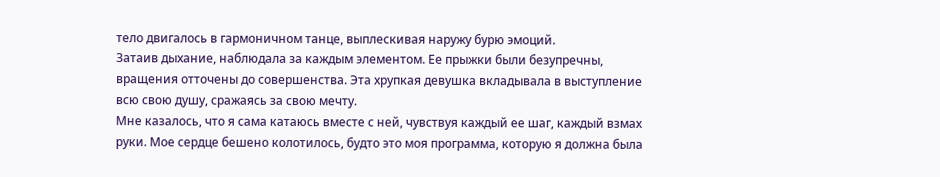тело двигалось в гармоничном танце, выплескивая наружу бурю эмоций.
Затаив дыхание, наблюдала за каждым элементом. Ее прыжки были безупречны, вращения отточены до совершенства. Эта хрупкая девушка вкладывала в выступление всю свою душу, сражаясь за свою мечту.
Мне казалось, что я сама катаюсь вместе с ней, чувствуя каждый ее шаг, каждый взмах руки. Мое сердце бешено колотилось, будто это моя программа, которую я должна была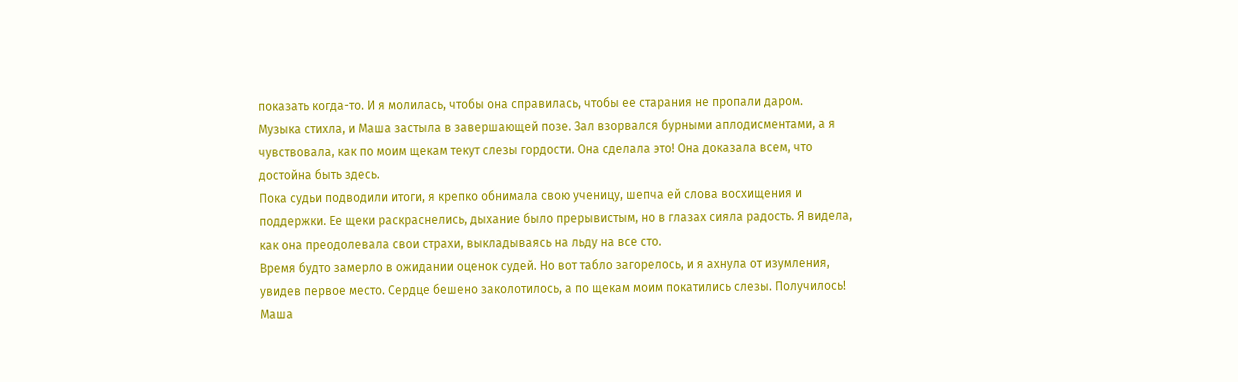показать когда-то. И я молилась, чтобы она справилась, чтобы ее старания не пропали даром.
Музыка стихла, и Маша застыла в завершающей позе. Зал взорвался бурными аплодисментами, а я чувствовала, как по моим щекам текут слезы гордости. Она сделала это! Она доказала всем, что достойна быть здесь.
Пока судьи подводили итоги, я крепко обнимала свою ученицу, шепча ей слова восхищения и поддержки. Ее щеки раскраснелись, дыхание было прерывистым, но в глазах сияла радость. Я видела, как она преодолевала свои страхи, выкладываясь на льду на все сто.
Время будто замерло в ожидании оценок судей. Но вот табло загорелось, и я ахнула от изумления, увидев первое место. Сердце бешено заколотилось, а по щекам моим покатились слезы. Получилось!
Маша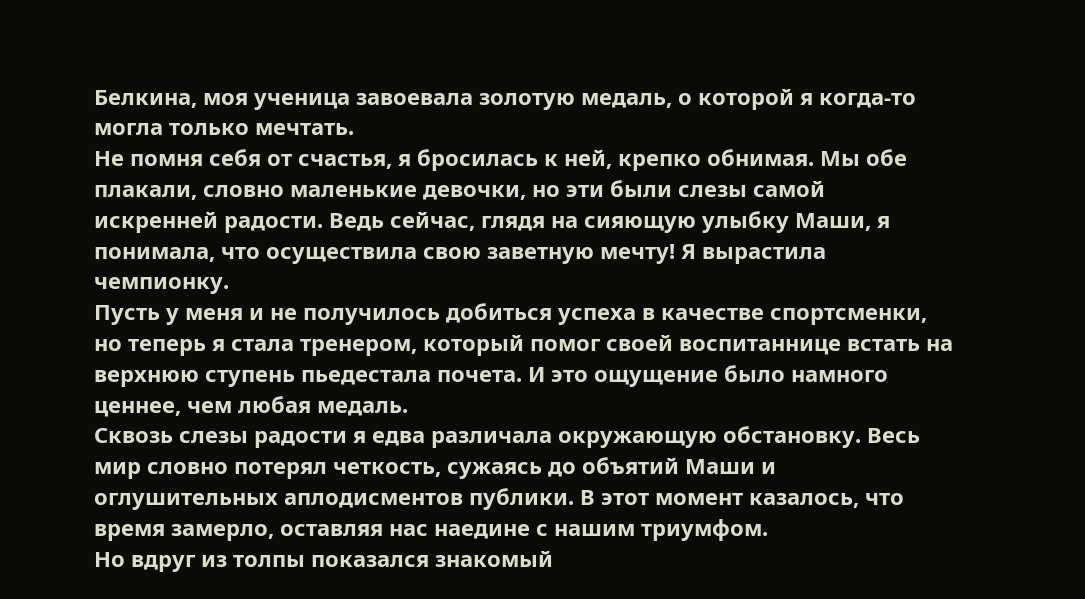Белкина, моя ученица завоевала золотую медаль, о которой я когда-то могла только мечтать.
Не помня себя от счастья, я бросилась к ней, крепко обнимая. Мы обе плакали, словно маленькие девочки, но эти были слезы самой искренней радости. Ведь сейчас, глядя на сияющую улыбку Маши, я понимала, что осуществила свою заветную мечту! Я вырастила чемпионку.
Пусть у меня и не получилось добиться успеха в качестве спортсменки, но теперь я стала тренером, который помог своей воспитаннице встать на верхнюю ступень пьедестала почета. И это ощущение было намного ценнее, чем любая медаль.
Сквозь слезы радости я едва различала окружающую обстановку. Весь мир словно потерял четкость, сужаясь до объятий Маши и оглушительных аплодисментов публики. В этот момент казалось, что время замерло, оставляя нас наедине с нашим триумфом.
Но вдруг из толпы показался знакомый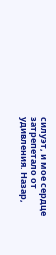силуэт, и мое сердце затрепетало от удивления. Назар,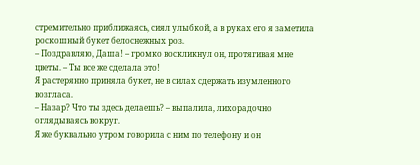стремительно приближаясь, сиял улыбкой, а в руках его я заметила роскошный букет белоснежных роз.
– Поздравляю, Даша! – громко воскликнул он, протягивая мне цветы. – Ты все же сделала это!
Я растерянно приняла букет, не в силах сдержать изумленного возгласа.
– Назар? Что ты здесь делаешь? – выпалила, лихорадочно оглядываясь вокруг.
Я же буквально утром говорила с ним по телефону и он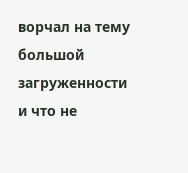ворчал на тему большой загруженности и что не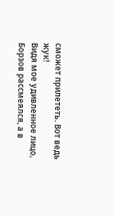сможет прилететь. Вот ведь жук!
Видя мое удивленное лицо, Борзов рассмеялся, а в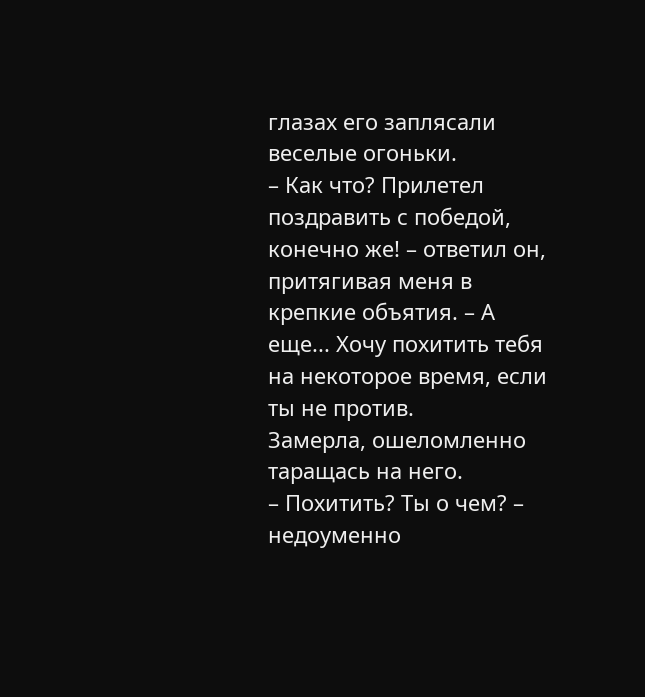глазах его заплясали веселые огоньки.
– Как что? Прилетел поздравить с победой, конечно же! – ответил он, притягивая меня в крепкие объятия. – А еще... Хочу похитить тебя на некоторое время, если ты не против.
Замерла, ошеломленно таращась на него.
– Похитить? Ты о чем? – недоуменно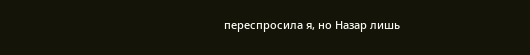переспросила я, но Назар лишь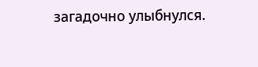загадочно улыбнулся.